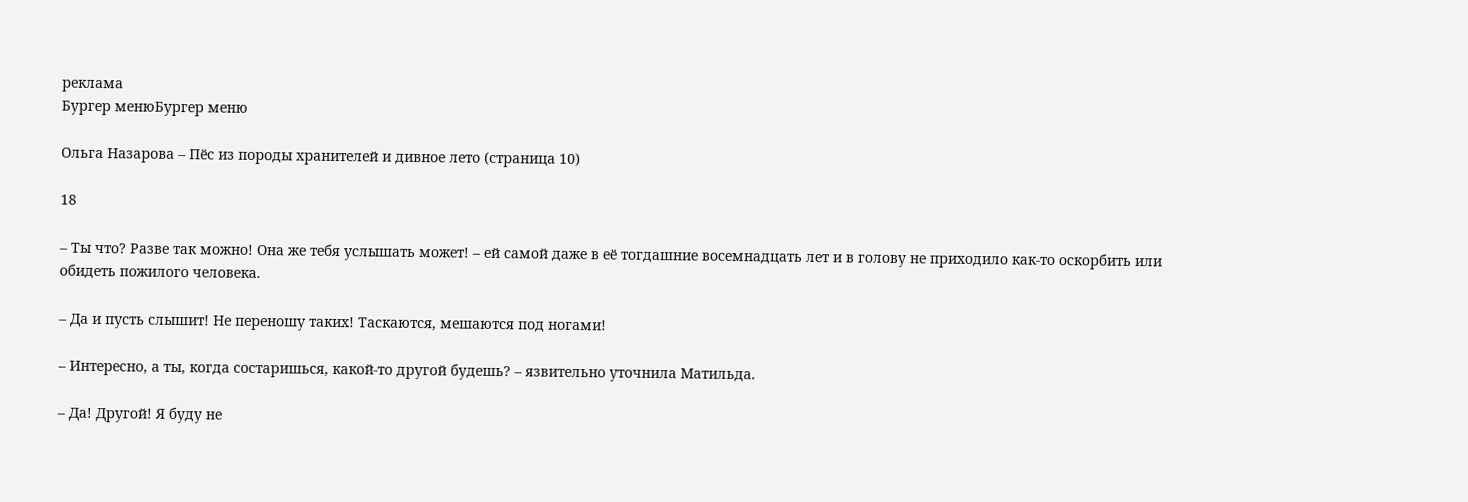реклама
Бургер менюБургер меню

Ольга Назарова – Пёс из породы хранителей и дивное лето (страница 10)

18

– Ты что? Разве так можно! Она же тебя услышать может! – ей самой даже в её тогдашние восемнадцать лет и в голову не приходило как-то оскорбить или обидеть пожилого человека.

– Да и пусть слышит! Не переношу таких! Таскаются, мешаются под ногами!

– Интересно, а ты, когда состаришься, какой-то другой будешь? – язвительно уточнила Матильда.

– Да! Другой! Я буду не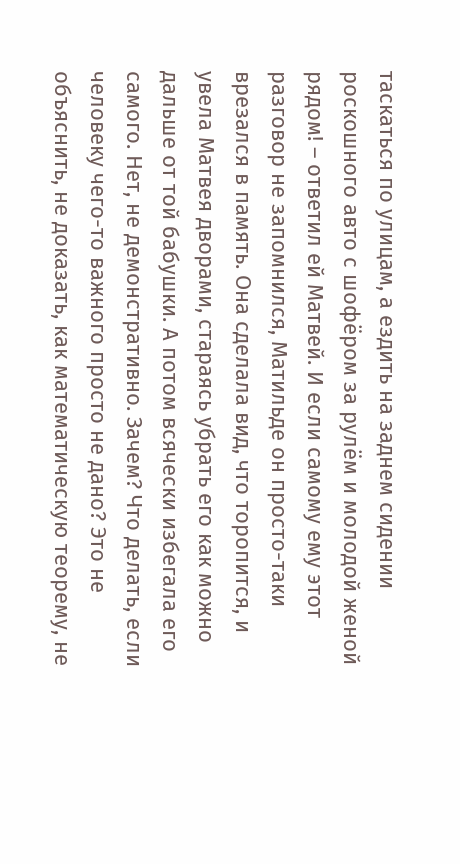таскаться по улицам, а ездить на заднем сидении роскошного авто с шофёром за рулём и молодой женой рядом! – ответил ей Матвей. И если самому ему этот разговор не запомнился, Матильде он просто-таки врезался в память. Она сделала вид, что торопится, и увела Матвея дворами, стараясь убрать его как можно дальше от той бабушки. А потом всячески избегала его самого. Нет, не демонстративно. Зачем? Что делать, если человеку чего-то важного просто не дано? Это не объяснить, не доказать, как математическую теорему, не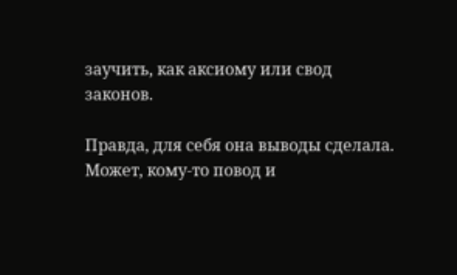заучить, как аксиому или свод законов.

Правда, для себя она выводы сделала. Может, кому-то повод и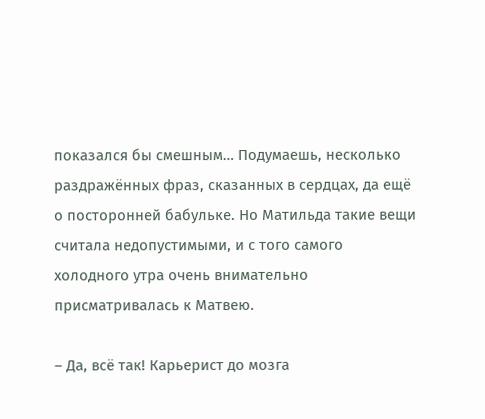показался бы смешным… Подумаешь, несколько раздражённых фраз, сказанных в сердцах, да ещё о посторонней бабульке. Но Матильда такие вещи считала недопустимыми, и с того самого холодного утра очень внимательно присматривалась к Матвею.

– Да, всё так! Карьерист до мозга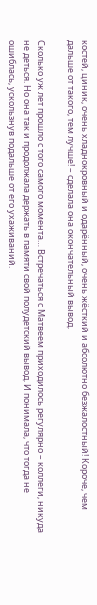костей, циник, очень хладнокровный и одарённый, очень жёсткий и абсолютно безжалостный! Короче, чем дальше от такого, тем лучше! – сделала она окончательный вывод.

Сколько уж лет прошло с того самого момента… Встречаться с Матвеем приходилось регулярно – коллеги, никуда не деться. Но она так и продолжала держать в памяти свой полудетский вывод. И понимала, что тогда не ошиблась, ускользнув подальше от его ухаживаний.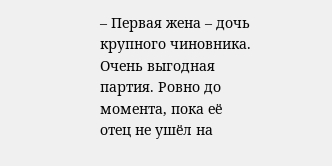– Первая жена – дочь крупного чиновника. Очень выгодная партия. Ровно до момента, пока её отец не ушёл на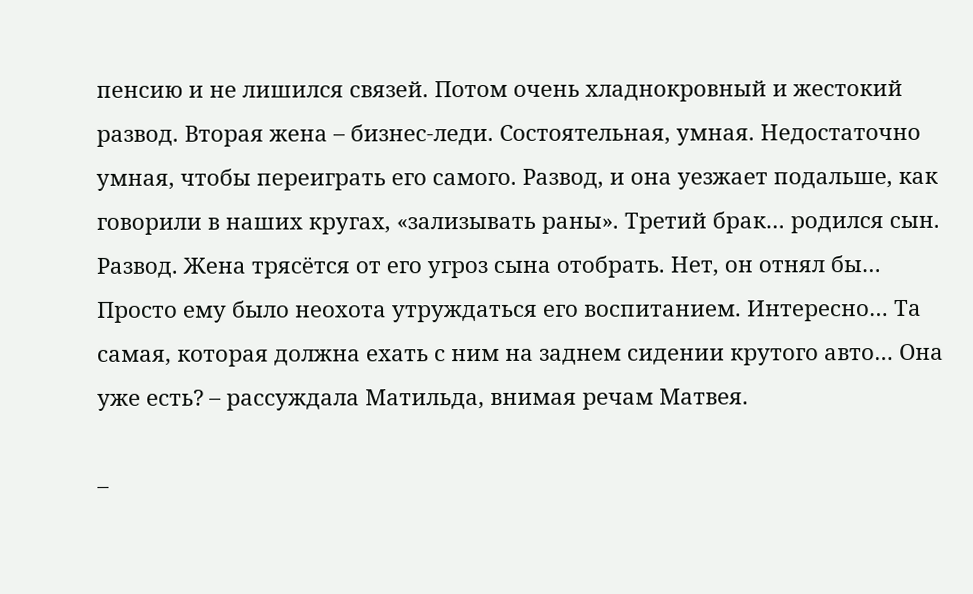пенсию и не лишился связей. Потом очень хладнокровный и жестокий развод. Вторая жена – бизнес-леди. Состоятельная, умная. Недостаточно умная, чтобы переиграть его самого. Развод, и она уезжает подальше, как говорили в наших кругах, «зализывать раны». Третий брак… родился сын. Развод. Жена трясётся от его угроз сына отобрать. Нет, он отнял бы… Просто ему было неохота утруждаться его воспитанием. Интересно… Та самая, которая должна ехать с ним на заднем сидении крутого авто… Она уже есть? – рассуждала Матильда, внимая речам Матвея.

–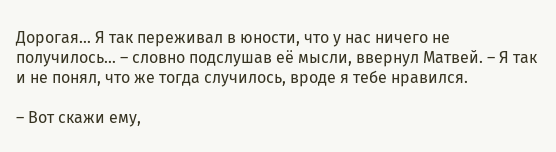Дорогая… Я так переживал в юности, что у нас ничего не получилось… – словно подслушав её мысли, ввернул Матвей. – Я так и не понял, что же тогда случилось, вроде я тебе нравился.

– Вот скажи ему,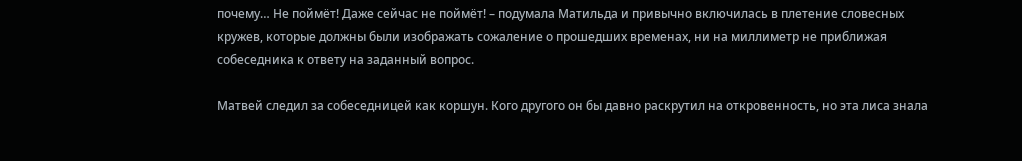почему… Не поймёт! Даже сейчас не поймёт! – подумала Матильда и привычно включилась в плетение словесных кружев, которые должны были изображать сожаление о прошедших временах, ни на миллиметр не приближая собеседника к ответу на заданный вопрос.

Матвей следил за собеседницей как коршун. Кого другого он бы давно раскрутил на откровенность, но эта лиса знала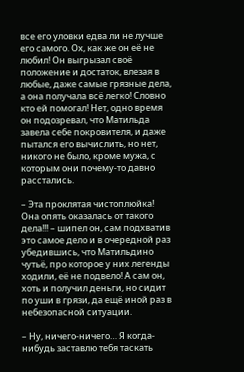все его уловки едва ли не лучше его самого. Ох, как же он её не любил! Он выгрызал своё положение и достаток, влезая в любые, даже самые грязные дела, а она получала всё легко! Словно кто ей помогал! Нет, одно время он подозревал, что Матильда завела себе покровителя, и даже пытался его вычислить, но нет, никого не было, кроме мужа, с которым они почему-то давно расстались.

– Эта проклятая чистоплюйка! Она опять оказалась от такого дела!!! – шипел он, сам подхватив это самое дело и в очередной раз убедившись, что Матильдино чутьё, про которое у них легенды ходили, её не подвело! А сам он, хоть и получил деньги, но сидит по уши в грязи, да ещё иной раз в небезопасной ситуации.

– Ну, ничего-ничего… Я когда-нибудь заставлю тебя таскать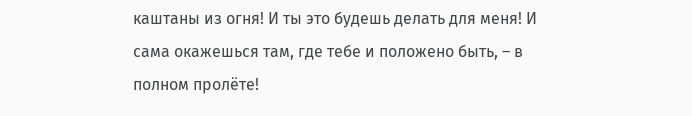каштаны из огня! И ты это будешь делать для меня! И сама окажешься там, где тебе и положено быть, – в полном пролёте!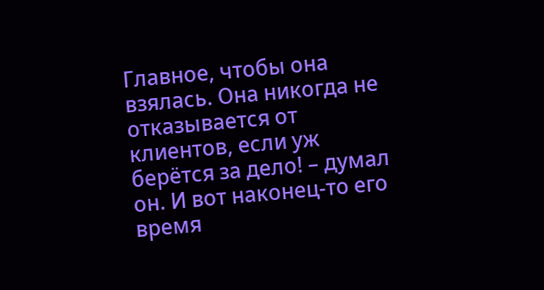Главное, чтобы она взялась. Она никогда не отказывается от клиентов, если уж берётся за дело! – думал он. И вот наконец-то его время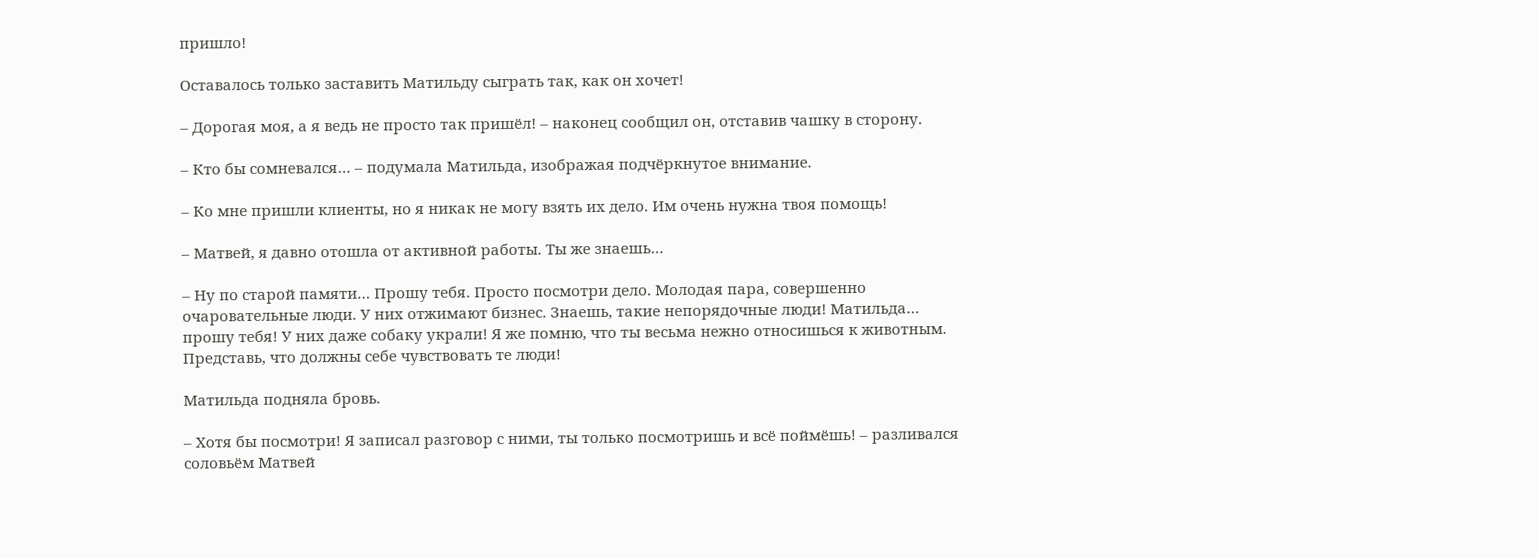пришло!

Оставалось только заставить Матильду сыграть так, как он хочет!

– Дорогая моя, а я ведь не просто так пришёл! – наконец сообщил он, отставив чашку в сторону.

– Кто бы сомневался… – подумала Матильда, изображая подчёркнутое внимание.

– Ко мне пришли клиенты, но я никак не могу взять их дело. Им очень нужна твоя помощь!

– Матвей, я давно отошла от активной работы. Ты же знаешь…

– Ну по старой памяти… Прошу тебя. Просто посмотри дело. Молодая пара, совершенно очаровательные люди. У них отжимают бизнес. Знаешь, такие непорядочные люди! Матильда… прошу тебя! У них даже собаку украли! Я же помню, что ты весьма нежно относишься к животным. Представь, что должны себе чувствовать те люди!

Матильда подняла бровь.

– Хотя бы посмотри! Я записал разговор с ними, ты только посмотришь и всё поймёшь! – разливался соловьём Матвей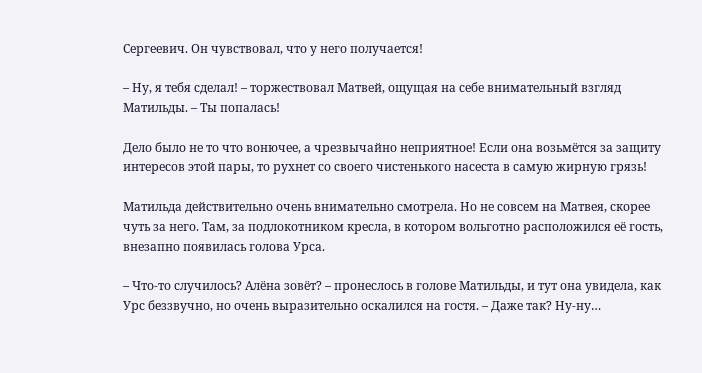Сергеевич. Он чувствовал, что у него получается!

– Ну, я тебя сделал! – торжествовал Матвей, ощущая на себе внимательный взгляд Матильды. – Ты попалась!

Дело было не то что вонючее, а чрезвычайно неприятное! Если она возьмётся за защиту интересов этой пары, то рухнет со своего чистенького насеста в самую жирную грязь!

Матильда действительно очень внимательно смотрела. Но не совсем на Матвея, скорее чуть за него. Там, за подлокотником кресла, в котором вольготно расположился её гость, внезапно появилась голова Урса.

– Что-то случилось? Алёна зовёт? – пронеслось в голове Матильды, и тут она увидела, как Урс беззвучно, но очень выразительно оскалился на гостя. – Даже так? Ну-ну…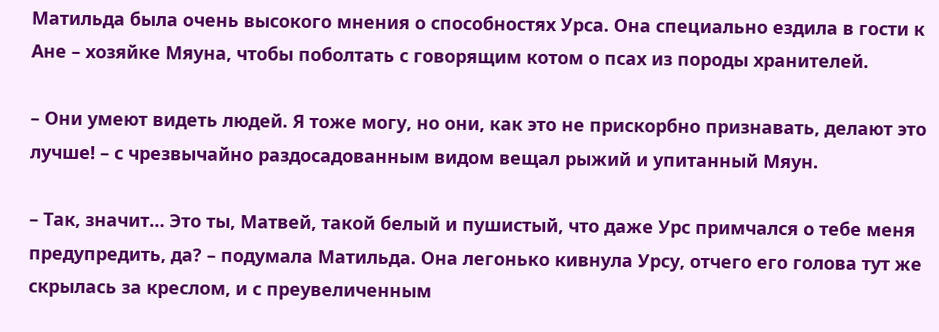Матильда была очень высокого мнения о способностях Урса. Она специально ездила в гости к Ане – хозяйке Мяуна, чтобы поболтать с говорящим котом о псах из породы хранителей.

– Они умеют видеть людей. Я тоже могу, но они, как это не прискорбно признавать, делают это лучше! – с чрезвычайно раздосадованным видом вещал рыжий и упитанный Мяун.

– Так, значит… Это ты, Матвей, такой белый и пушистый, что даже Урс примчался о тебе меня предупредить, да? – подумала Матильда. Она легонько кивнула Урсу, отчего его голова тут же скрылась за креслом, и с преувеличенным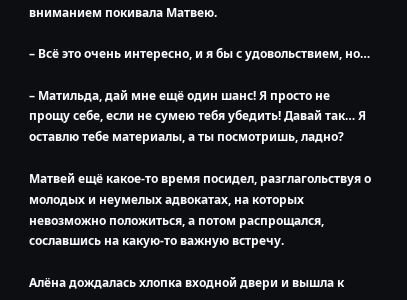вниманием покивала Матвею.

– Всё это очень интересно, и я бы с удовольствием, но…

– Матильда, дай мне ещё один шанс! Я просто не прощу себе, если не сумею тебя убедить! Давай так… Я оставлю тебе материалы, а ты посмотришь, ладно?

Матвей ещё какое-то время посидел, разглагольствуя о молодых и неумелых адвокатах, на которых невозможно положиться, а потом распрощался, сославшись на какую-то важную встречу.

Алёна дождалась хлопка входной двери и вышла к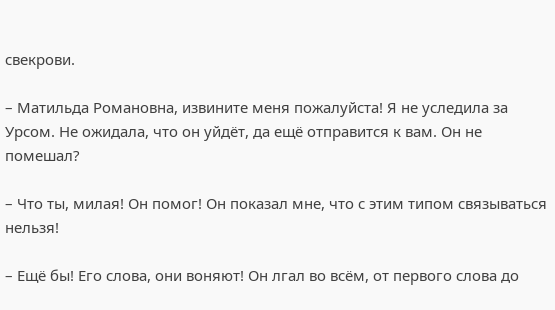свекрови.

– Матильда Романовна, извините меня пожалуйста! Я не уследила за Урсом. Не ожидала, что он уйдёт, да ещё отправится к вам. Он не помешал?

– Что ты, милая! Он помог! Он показал мне, что с этим типом связываться нельзя!

– Ещё бы! Его слова, они воняют! Он лгал во всём, от первого слова до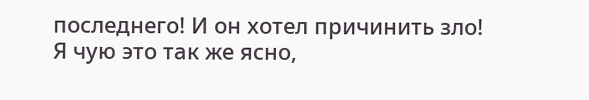последнего! И он хотел причинить зло! Я чую это так же ясно,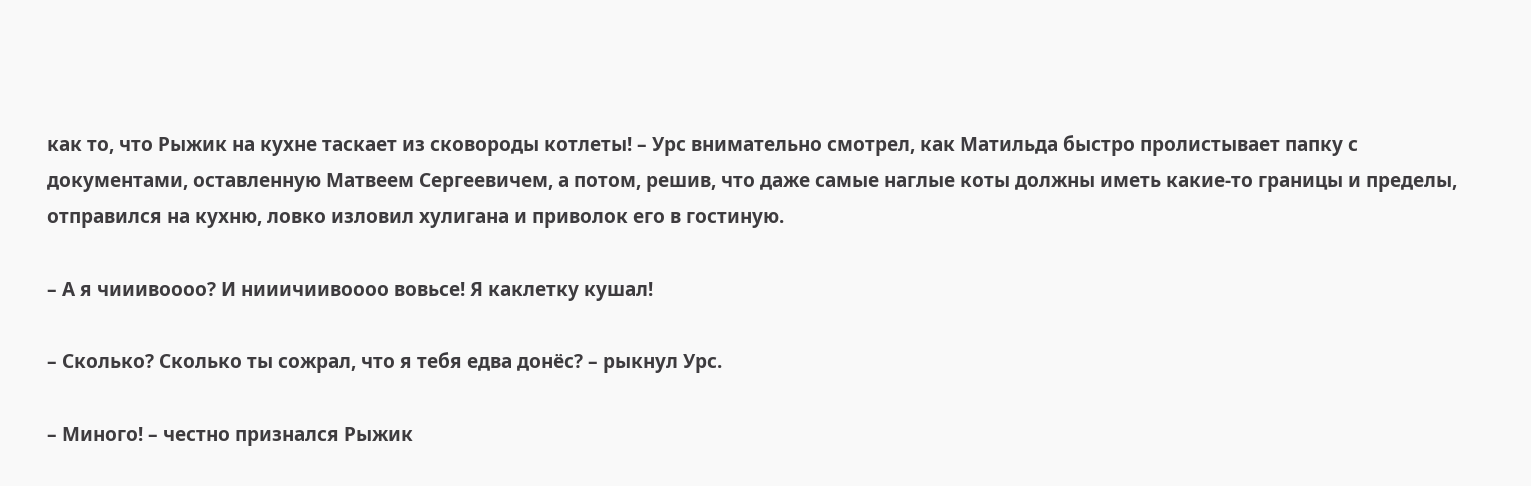как то, что Рыжик на кухне таскает из сковороды котлеты! – Урс внимательно смотрел, как Матильда быстро пролистывает папку с документами, оставленную Матвеем Сергеевичем, а потом, решив, что даже самые наглые коты должны иметь какие-то границы и пределы, отправился на кухню, ловко изловил хулигана и приволок его в гостиную.

– А я чииивоооо? И нииичиивоооо вовьсе! Я каклетку кушал!

– Сколько? Сколько ты сожрал, что я тебя едва донёс? – рыкнул Урс.

– Миного! – честно признался Рыжик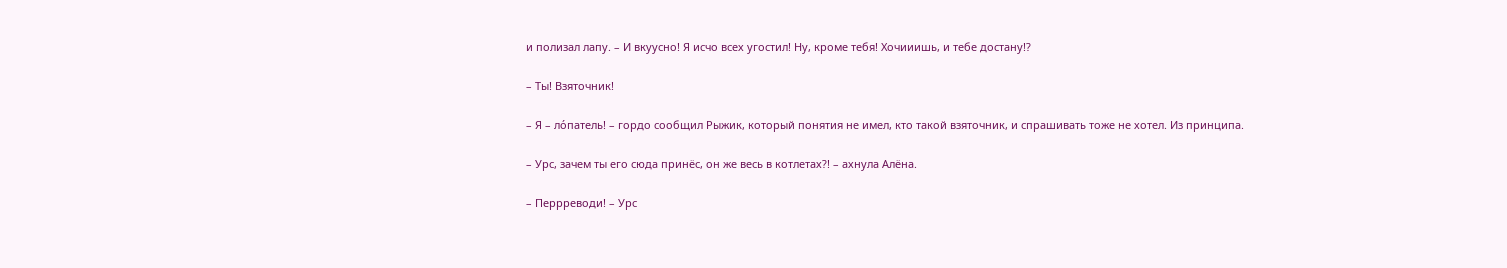и полизал лапу. – И вкуусно! Я исчо всех угостил! Ну, кроме тебя! Хочииишь, и тебе достану!?

– Ты! Взяточник!

– Я – ло́патель! – гордо сообщил Рыжик, который понятия не имел, кто такой взяточник, и спрашивать тоже не хотел. Из принципа.

– Урс, зачем ты его сюда принёс, он же весь в котлетах?! – ахнула Алёна.

– Перрреводи! – Урс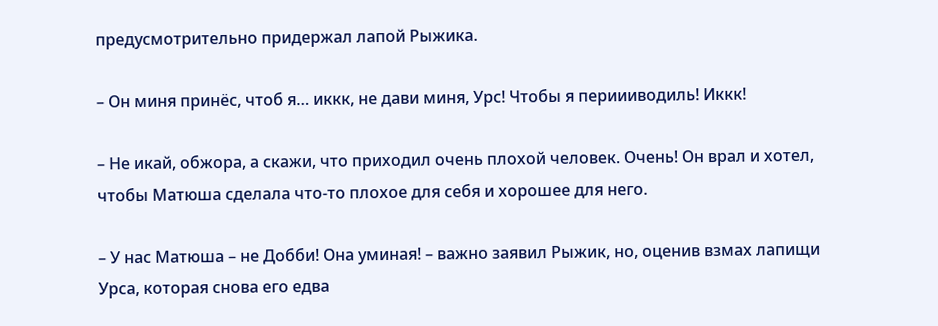предусмотрительно придержал лапой Рыжика.

– Он миня принёс, чтоб я… иккк, не дави миня, Урс! Чтобы я периииводиль! Иккк!

– Не икай, обжора, а скажи, что приходил очень плохой человек. Очень! Он врал и хотел, чтобы Матюша сделала что-то плохое для себя и хорошее для него.

– У нас Матюша – не Добби! Она уминая! – важно заявил Рыжик, но, оценив взмах лапищи Урса, которая снова его едва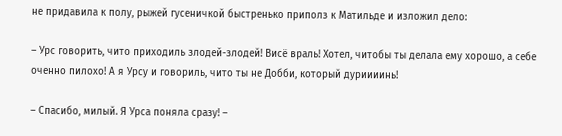не придавила к полу, рыжей гусеничкой быстренько приполз к Матильде и изложил дело:

– Урс говорить, чито приходиль злодей-злодей! Висё враль! Хотел, читобы ты делала ему хорошо, а себе оченно пилохо! А я Урсу и говориль, чито ты не Добби, который дуриииинь!

– Спасибо, милый. Я Урса поняла сразу! –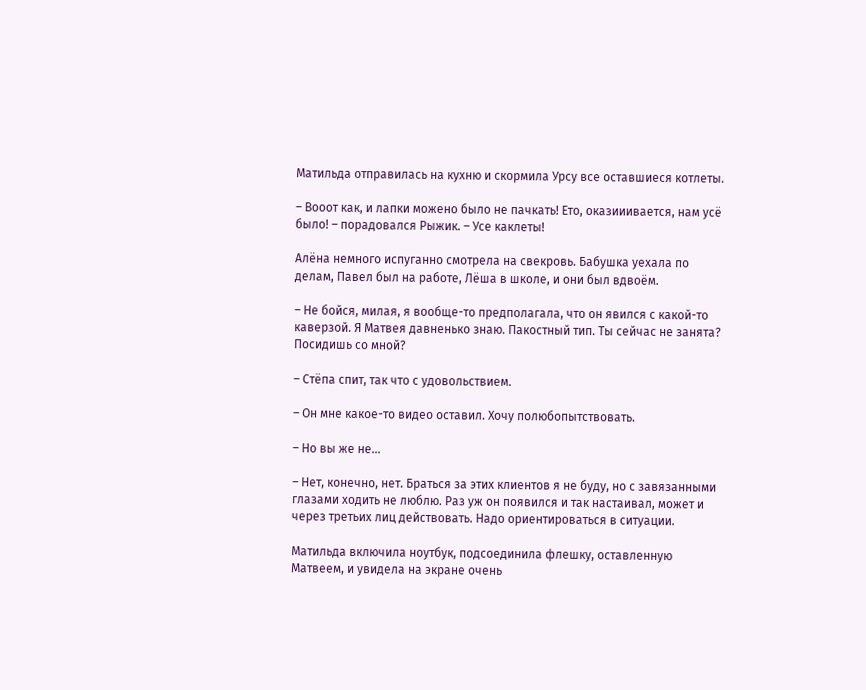Матильда отправилась на кухню и скормила Урсу все оставшиеся котлеты.

– Вооот как, и лапки можено было не пачкать! Ето, оказииивается, нам усё было! – порадовался Рыжик. – Усе каклеты!

Алёна немного испуганно смотрела на свекровь. Бабушка уехала по делам, Павел был на работе, Лёша в школе, и они был вдвоём.

– Не бойся, милая, я вообще-то предполагала, что он явился с какой-то каверзой. Я Матвея давненько знаю. Пакостный тип. Ты сейчас не занята? Посидишь со мной?

– Стёпа спит, так что с удовольствием.

– Он мне какое-то видео оставил. Хочу полюбопытствовать.

– Но вы же не…

– Нет, конечно, нет. Браться за этих клиентов я не буду, но с завязанными глазами ходить не люблю. Раз уж он появился и так настаивал, может и через третьих лиц действовать. Надо ориентироваться в ситуации.

Матильда включила ноутбук, подсоединила флешку, оставленную Матвеем, и увидела на экране очень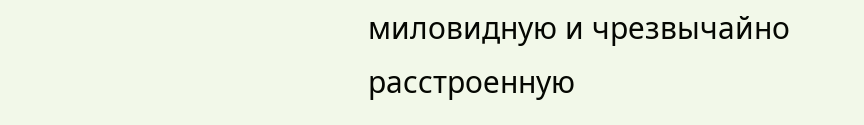миловидную и чрезвычайно расстроенную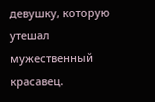девушку, которую утешал мужественный красавец.